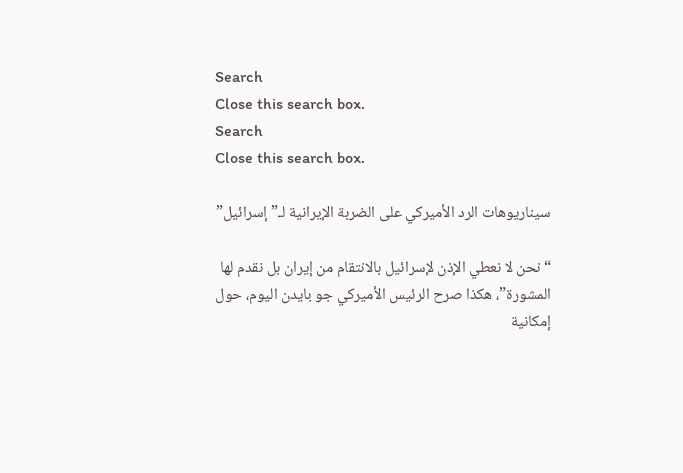Search
Close this search box.
Search
Close this search box.

سيناريوهات الرد الأميركي على الضربة الإيرانية لـ”إسرائيل”

“نحن لا نعطي الإذن لإسرائيل بالانتقام من إيران بل نقدم لها المشورة”، هكذا صرح الرئيس الأميركي جو بايدن اليوم، حول إمكانية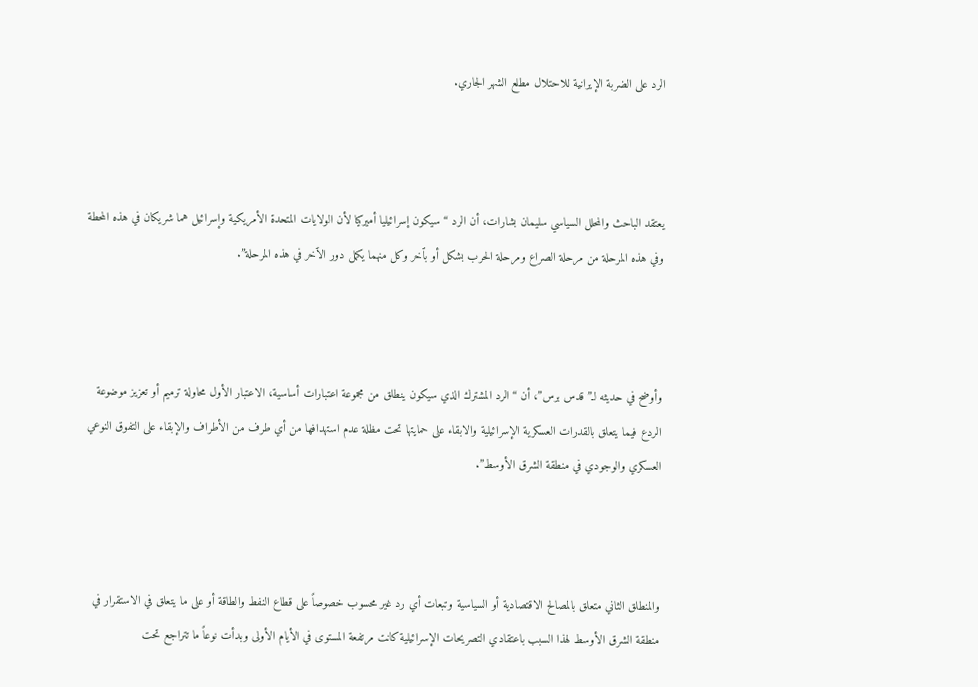الرد على الضربة الإيرانية للاحتلال مطلع الشهر الجاري.



يعتقد الباحث والمحلل السياسي سليمان بشارات، أن الرد “سيكون إسرائيليا أميركيا لأن الولايات المتحدة الأمريكية وإسرائيل هما شريكان في هذه المحطة وفي هذه المرحلة من مرحلة الصراع ومرحلة الحرب بشكل أو بٱخر وكل منهما يكمل دور الٱخر في هذه المرحلة”.



وأوضح في حديثه لـ”قدس برس”، أن “الرد المشترك الذي سيكون ينطلق من مجموعة اعتبارات أساسية، الاعتبار الأول محاولة ترميم أو تعزيز موضوعة الردع فيما يتعلق بالقدرات العسكرية الإسرائيلية والابقاء على حمايتها تحت مظلة عدم استهدافها من أي طرف من الأطراف والإبقاء على التفوق النوعي العسكري والوجودي في منطقة الشرق الأوسط”.



والمنطلق الثاني متعلق بالمصالح الاقتصادية أو السياسية وتبعات أي رد غير محسوب خصوصاً على قطاع النفط والطاقة أو على ما يتعلق في الاستقرار في منطقة الشرق الأوسط لهذا السبب باعتقادي التصريحات الإسرائيلية كانت مرتفعة المستوى في الأيام الأولى وبدأت نوعاً ما تتراجع تحت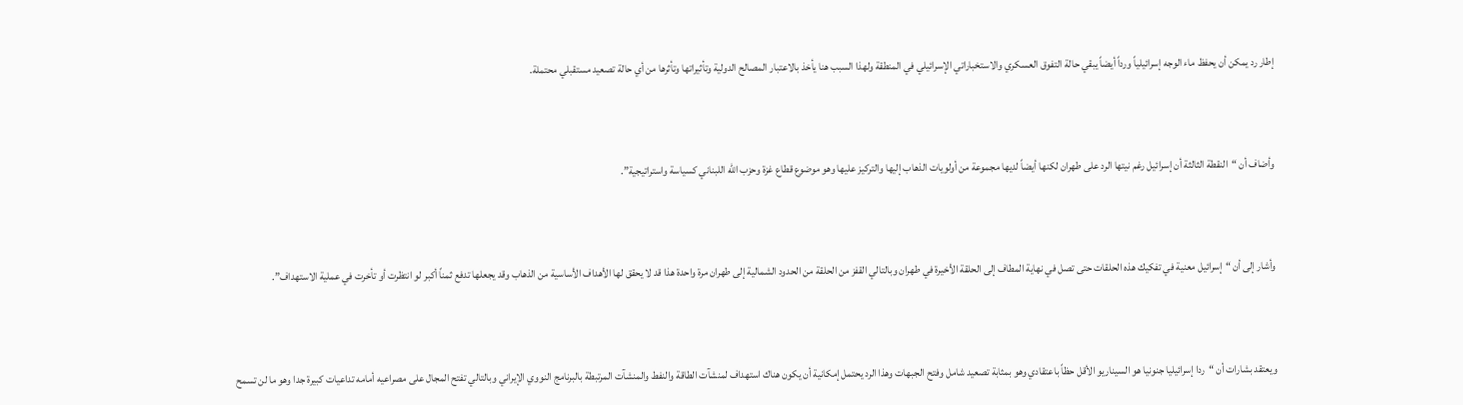إطار رد يمكن أن يحفظ ماء الوجه إسرائيلياً ورداً أيضاً يبقي حالة التفوق العسكري والاستخباراتي الإسرائيلي في المنطقة ولهذا السبب هنا يأخذ بالاعتبار المصالح الدولية وتأثيراتها وتأثرها من أي حالة تصعيد مستقبلي محتملة.



وأضاف أن “النقطة الثالثة أن إسرائيل رغم نيتها الرد على طهران لكنها أيضاً لديها مجموعة من أولويات الذهاب إليها والتركيز عليها وهو موضوع قطاع غزة وحزب الله اللبناني كسياسة واستراتيجية”.



وأشار إلى أن “إسرائيل معنية في تفكيك هذه الحلقات حتى تصل في نهاية المطاف إلى الحلقة الأخيرة في طهران وبالتالي القفز من الحلقة من الحدود الشمالية إلى طهران مرة واحدة هذا قد لا يحقق لها الأهداف الأساسية من الذهاب وقد يجعلها تدفع ثمناً أكبر لو انتظرت أو تأخرت في عملية الاستهداف”.



ويعتقد بشارات أن “ردا إسرائيليا جنونيا هو السيناريو الأقل حظاً باعتقادي وهو بمثابة تصعيد شامل وفتح الجبهات وهذا الرد يحتمل إمكانية أن يكون هناك استهداف لمنشآت الطاقة والنفط والمنشآت المرتبطة بالبرنامج النووي الإيراني وبالتالي تفتح المجال على مصراعيه أمامه تداعيات كبيرة جدا وهو ما لن تسمح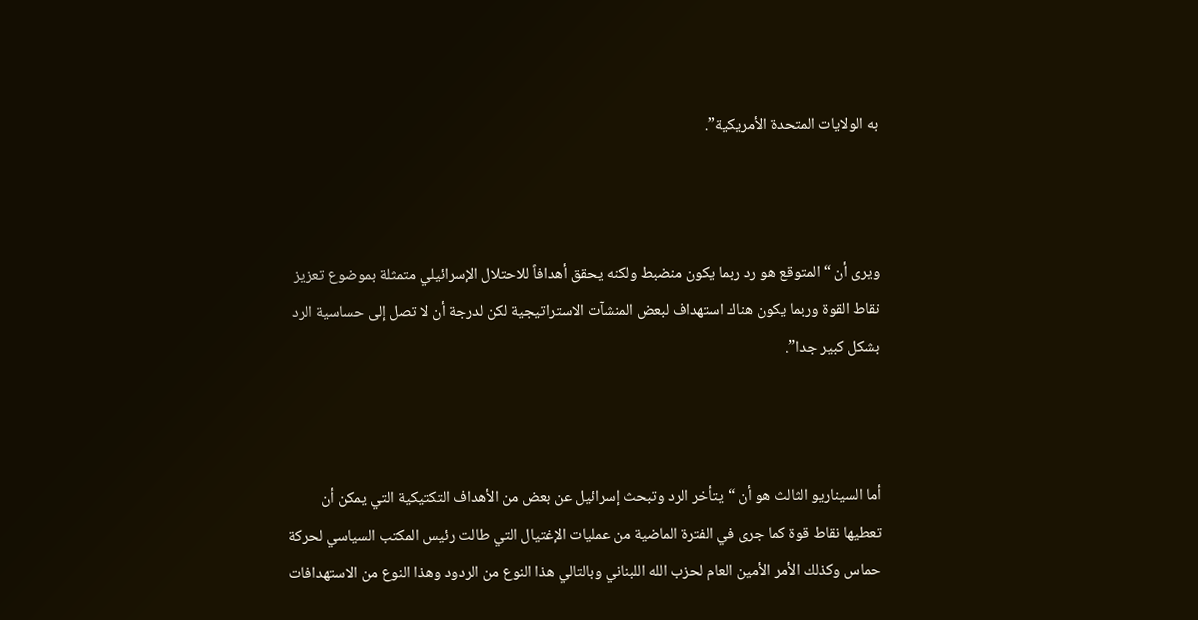به الولايات المتحدة الأمريكية”.



ويرى أن “المتوقع هو رد ربما يكون منضبط ولكنه يحقق أهدافاً للاحتلال الإسرائيلي متمثلة بموضوع تعزيز نقاط القوة وربما يكون هناك استهداف لبعض المنشآت الاستراتيجية لكن لدرجة أن لا تصل إلى حساسية الرد بشكل كبير جدا”.



أما السيناريو الثالث هو أن “يتأخر الرد وتبحث إسرائيل عن بعض من الأهداف التكتيكية التي يمكن أن تعطيها نقاط قوة كما جرى في الفترة الماضية من عمليات الإغتيال التي طالت رئيس المكتب السياسي لحركة حماس وكذلك الأمر الأمين العام لحزب الله اللبناني وبالتالي هذا النوع من الردود وهذا النوع من الاستهدافات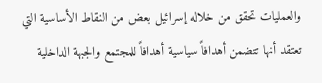والعمليات تحقق من خلاله إسرائيل بعض من النقاط الأساسية التي تعتقد أنها تتضمن أهدافاً سياسية أهدافاً للمجتمع والجبهة الداخلية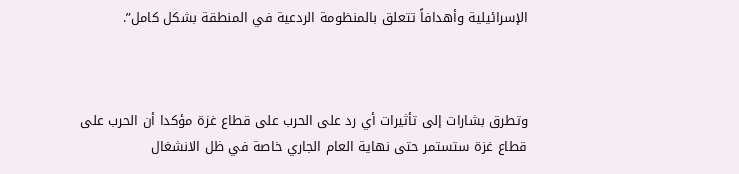الإسرائيلية وأهدافاً تتعلق بالمنظومة الردعية في المنطقة بشكل كامل”.



وتطرق بشارات إلى تأثيرات أي رد على الحرب على قطاع غزة مؤكدا أن الحرب على قطاع غزة ستستمر حتى نهاية العام الجاري خاصة في ظل الانشغال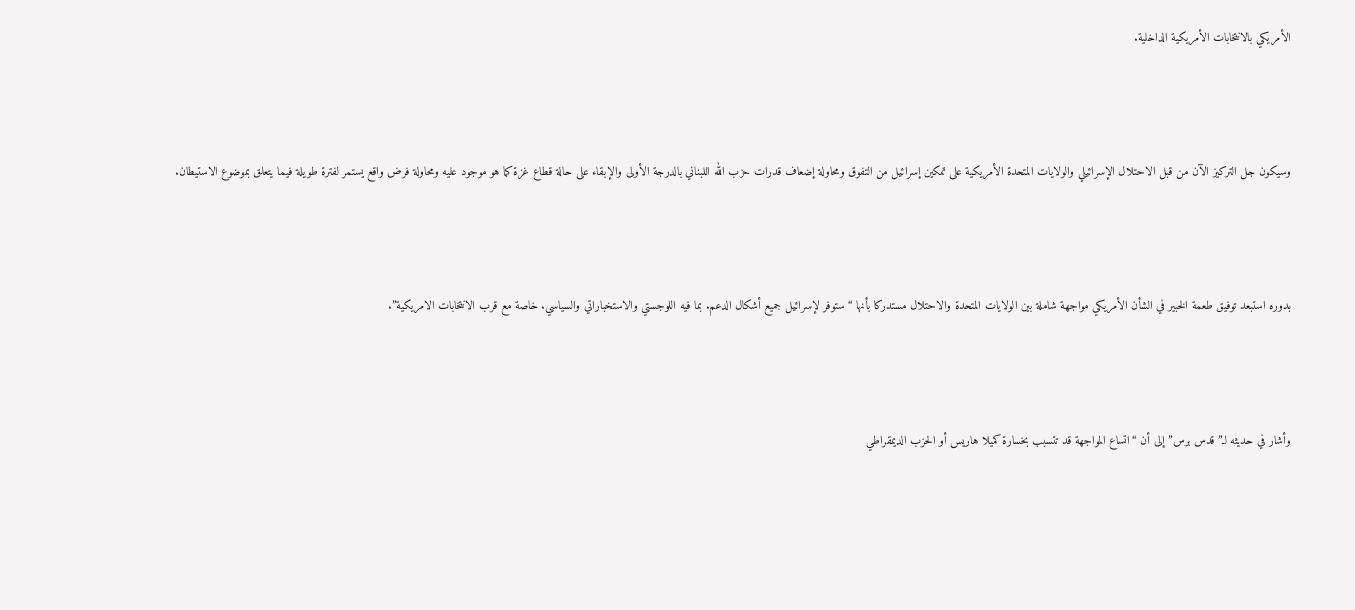الأمريكي بالانتخابات الأمريكية الداخلية.



وسيكون جل التركيز الآن من قبل الاحتلال الإسرائيلي والولايات المتحدة الأمريكية على تمكين إسرائيل من التفوق ومحاولة إضعاف قدرات حزب الله اللبناني بالدرجة الأولى والإبقاء على حالة قطاع غزة كما هو موجود عليه ومحاولة فرض واقع يستمر لفترة طويلة فيما يتعلق بموضوع الاستيطان.



بدوره استبعد توفيق طعمة الخبير في الشأن الأمريكي مواجهة شاملة بين الولايات المتحدة والاحتلال مستدركا بأنها “ستوفر لإسرائيل جميع أشكال الدعم. بما فيه اللوجستي والاستخباراتي والسياسي. خاصة مع قرب الانتخابات الامريكية”.



وأشار في حديثه لـ”قدس برس” إلى أن “اتساع المواجهة قد تتسبب بخسارة كميلا هاريس أو الحزب الديمقراطي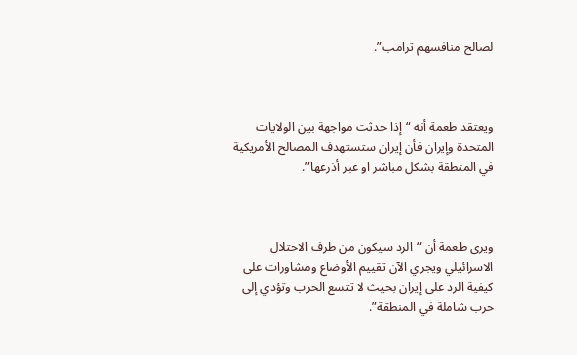لصالح منافسهم ترامب”.



ويعتقد طعمة أنه “إذا حدثت مواجهة بين الولايات المتحدة وإيران فأن إيران ستستهدف المصالح الأمريكية في المنطقة بشكل مباشر او عبر أذرعها”.



ويرى طعمة أن “الرد سيكون من طرف الاحتلال الاسرائيلي ويجري الآن تقييم الأوضاع ومشاورات على كيفية الرد على إيران بحيث لا تتسع الحرب وتؤدي إلى حرب شاملة في المنطقة”.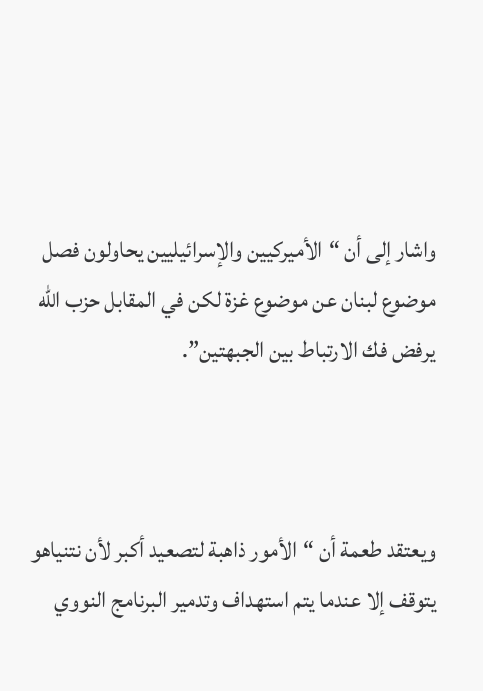واشار إلى أن “الأميركيين والإسرائيليين يحاولون فصل موضوع لبنان عن موضوع غزة لكن في المقابل حزب الله يرفض فك الارتباط بين الجبهتين”.



ويعتقد طعمة أن “الأمور ذاهبة لتصعيد أكبر لأن نتنياهو يتوقف إلا عندما يتم استهداف وتدمير البرنامج النووي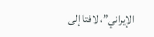الإيراني”، لافتا إلى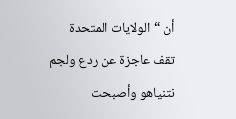أن “الولايات المتحدة تقف عاجزة عن ردع ولجم نتنياهو وأصبحت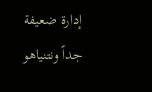إدارة ضعيفة جداً ونتنياهو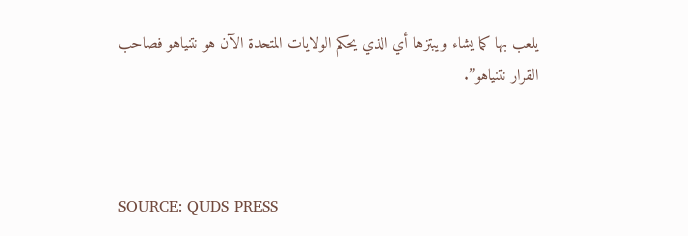يلعب بها كما يشاء ويبتزها أي الذي يحكم الولايات المتحدة الآن هو نتنياهو فصاحب القرار نتنياهو”.



SOURCE: QUDS PRESS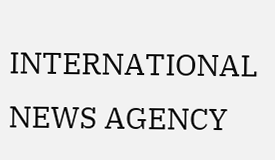INTERNATIONAL NEWS AGENCY